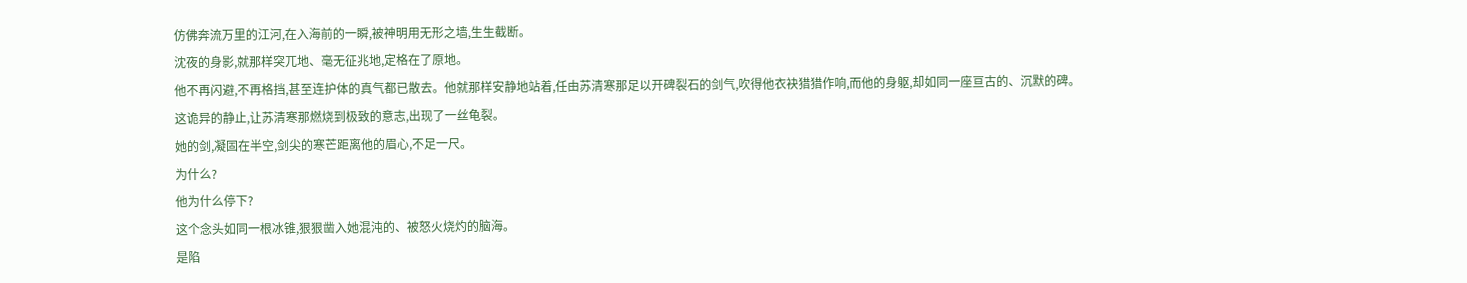仿佛奔流万里的江河,在入海前的一瞬,被神明用无形之墙,生生截断。
沈夜的身影,就那样突兀地、毫无征兆地,定格在了原地。
他不再闪避,不再格挡,甚至连护体的真气都已散去。他就那样安静地站着,任由苏清寒那足以开碑裂石的剑气,吹得他衣袂猎猎作响,而他的身躯,却如同一座亘古的、沉默的碑。
这诡异的静止,让苏清寒那燃烧到极致的意志,出现了一丝龟裂。
她的剑,凝固在半空,剑尖的寒芒距离他的眉心,不足一尺。
为什么?
他为什么停下?
这个念头如同一根冰锥,狠狠凿入她混沌的、被怒火烧灼的脑海。
是陷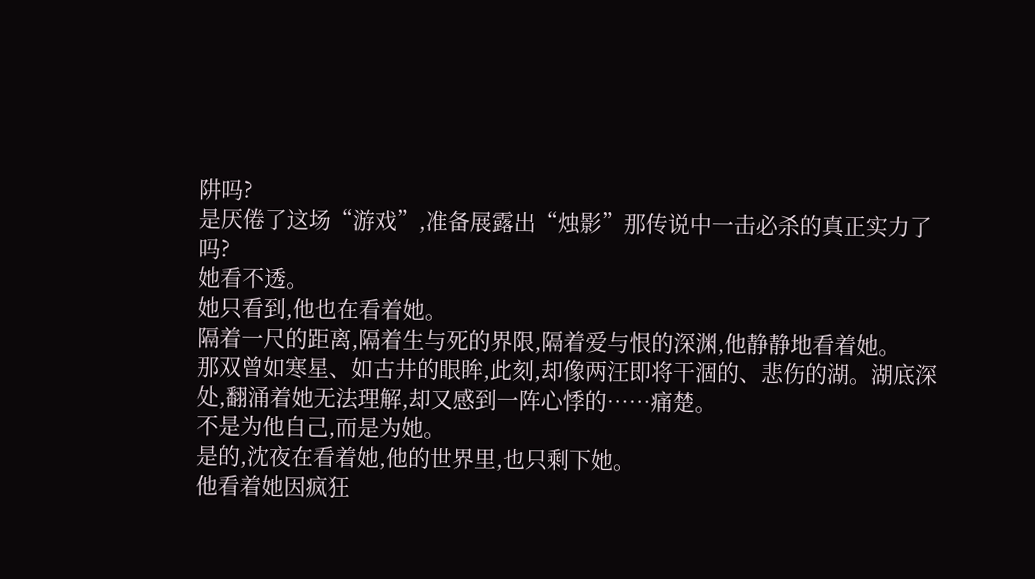阱吗?
是厌倦了这场“游戏”,准备展露出“烛影”那传说中一击必杀的真正实力了吗?
她看不透。
她只看到,他也在看着她。
隔着一尺的距离,隔着生与死的界限,隔着爱与恨的深渊,他静静地看着她。
那双曾如寒星、如古井的眼眸,此刻,却像两汪即将干涸的、悲伤的湖。湖底深处,翻涌着她无法理解,却又感到一阵心悸的……痛楚。
不是为他自己,而是为她。
是的,沈夜在看着她,他的世界里,也只剩下她。
他看着她因疯狂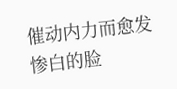催动内力而愈发惨白的脸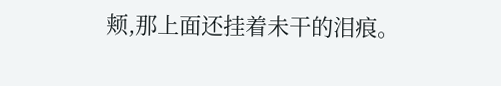颊,那上面还挂着未干的泪痕。